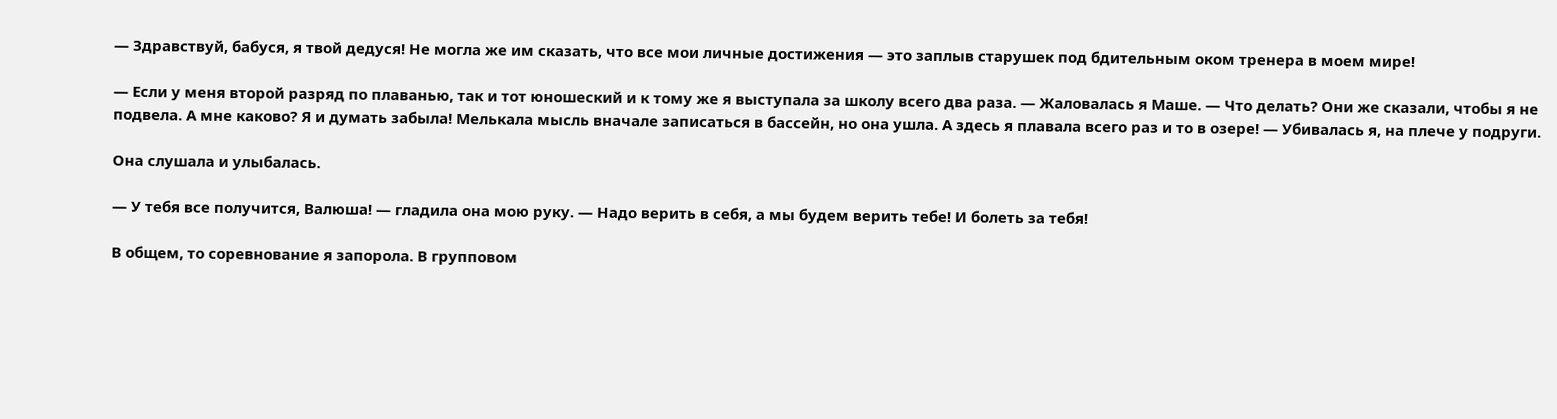— Здравствуй, бабуся, я твой дедуся! Не могла же им сказать, что все мои личные достижения — это заплыв старушек под бдительным оком тренера в моем мире!

— Если у меня второй разряд по плаванью, так и тот юношеский и к тому же я выступала за школу всего два раза. — Жаловалась я Маше. — Что делать? Они же сказали, чтобы я не подвела. А мне каково? Я и думать забыла! Мелькала мысль вначале записаться в бассейн, но она ушла. А здесь я плавала всего раз и то в озере! — Убивалась я, на плече у подруги.

Она слушала и улыбалась.

— У тебя все получится, Валюша! — гладила она мою руку. — Надо верить в себя, а мы будем верить тебе! И болеть за тебя!

В общем, то соревнование я запорола. В групповом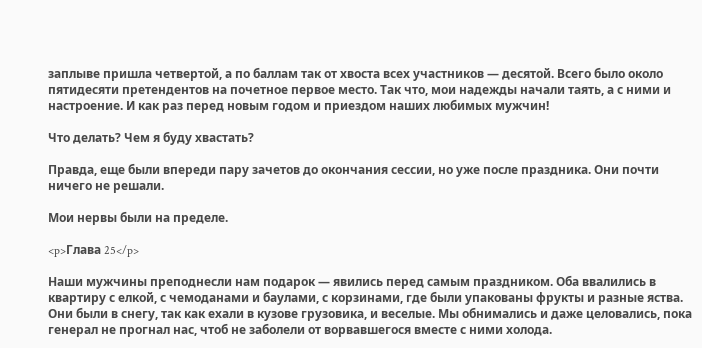заплыве пришла четвертой, а по баллам так от хвоста всех участников — десятой. Всего было около пятидесяти претендентов на почетное первое место. Так что, мои надежды начали таять, а с ними и настроение. И как раз перед новым годом и приездом наших любимых мужчин!

Что делать? Чем я буду хвастать?

Правда, еще были впереди пару зачетов до окончания сессии, но уже после праздника. Они почти ничего не решали.

Мои нервы были на пределе.

<p>Глава 25</p>

Наши мужчины преподнесли нам подарок — явились перед самым праздником. Оба ввалились в квартиру с елкой, с чемоданами и баулами, с корзинами, где были упакованы фрукты и разные яства. Они были в снегу, так как ехали в кузове грузовика, и веселые. Мы обнимались и даже целовались, пока генерал не прогнал нас, чтоб не заболели от ворвавшегося вместе с ними холода.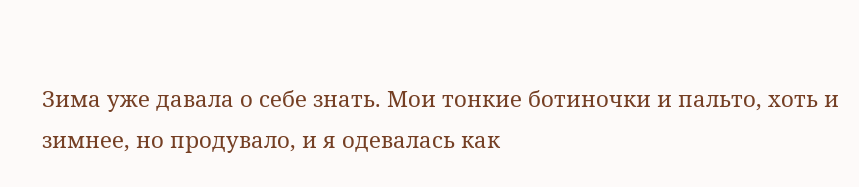Зима уже давала о себе знать. Мои тонкие ботиночки и пальто, хоть и зимнее, но продувало, и я одевалась как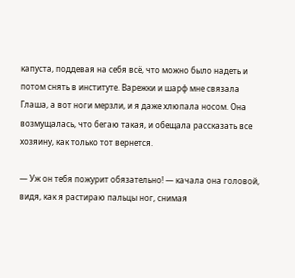капуста, поддевая на себя всё, что можно было надеть и потом снять в институте. Варежки и шарф мне связала Глаша, а вот ноги мерзли, и я даже хлюпала носом. Она возмущалась, что бегаю такая, и обещала рассказать все хозяину, как только тот вернется.

— Уж он тебя пожурит обязательно! — качала она головой, видя, как я растираю пальцы ног, снимая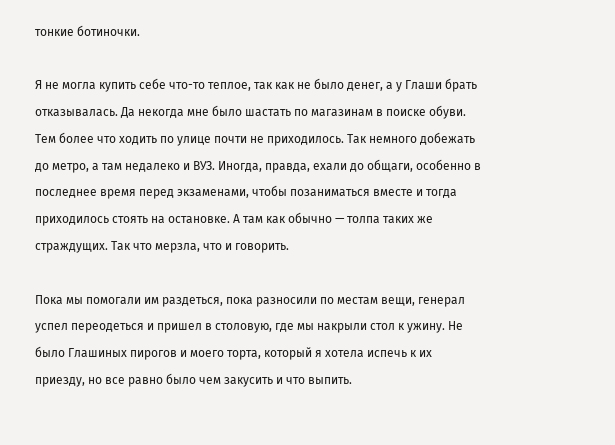тонкие ботиночки.

Я не могла купить себе что-то теплое, так как не было денег, а у Глаши брать отказывалась. Да некогда мне было шастать по магазинам в поиске обуви. Тем более что ходить по улице почти не приходилось. Так немного добежать до метро, а там недалеко и ВУЗ. Иногда, правда, ехали до общаги, особенно в последнее время перед экзаменами, чтобы позаниматься вместе и тогда приходилось стоять на остановке. А там как обычно — толпа таких же страждущих. Так что мерзла, что и говорить.

Пока мы помогали им раздеться, пока разносили по местам вещи, генерал успел переодеться и пришел в столовую, где мы накрыли стол к ужину. Не было Глашиных пирогов и моего торта, который я хотела испечь к их приезду, но все равно было чем закусить и что выпить.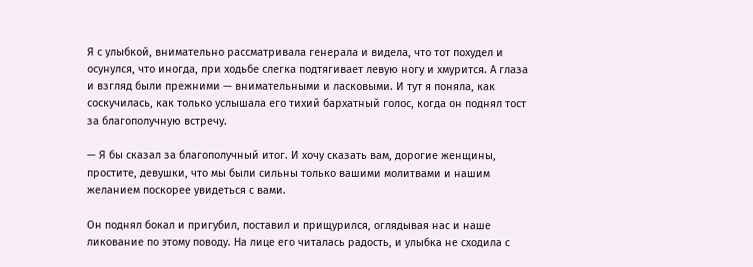Я с улыбкой, внимательно рассматривала генерала и видела, что тот похудел и осунулся, что иногда, при ходьбе слегка подтягивает левую ногу и хмурится. А глаза и взгляд были прежними — внимательными и ласковыми. И тут я поняла, как соскучилась, как только услышала его тихий бархатный голос, когда он поднял тост за благополучную встречу.

— Я бы сказал за благополучный итог. И хочу сказать вам, дорогие женщины, простите, девушки, что мы были сильны только вашими молитвами и нашим желанием поскорее увидеться с вами.

Он поднял бокал и пригубил, поставил и прищурился, оглядывая нас и наше ликование по этому поводу. На лице его читалась радость, и улыбка не сходила с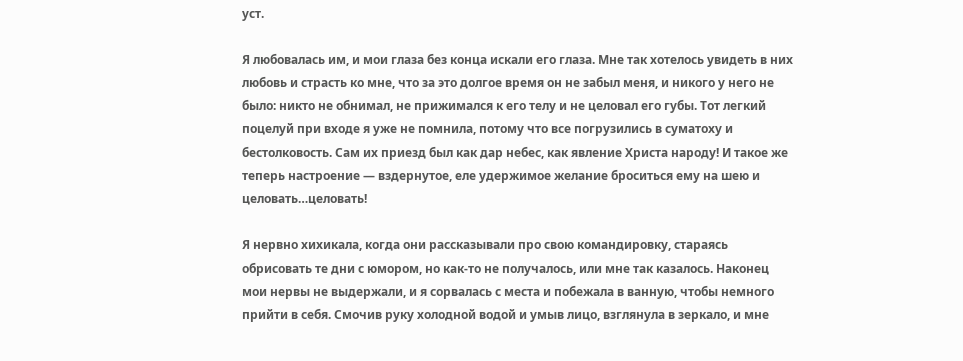уст.

Я любовалась им, и мои глаза без конца искали его глаза. Мне так хотелось увидеть в них любовь и страсть ко мне, что за это долгое время он не забыл меня, и никого у него не было: никто не обнимал, не прижимался к его телу и не целовал его губы. Тот легкий поцелуй при входе я уже не помнила, потому что все погрузились в суматоху и бестолковость. Сам их приезд был как дар небес, как явление Христа народу! И такое же теперь настроение — вздернутое, еле удержимое желание броситься ему на шею и целовать…целовать!

Я нервно хихикала, когда они рассказывали про свою командировку, стараясь обрисовать те дни с юмором, но как-то не получалось, или мне так казалось. Наконец мои нервы не выдержали, и я сорвалась с места и побежала в ванную, чтобы немного прийти в себя. Смочив руку холодной водой и умыв лицо, взглянула в зеркало, и мне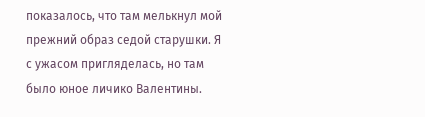показалось, что там мелькнул мой прежний образ седой старушки. Я с ужасом пригляделась, но там было юное личико Валентины.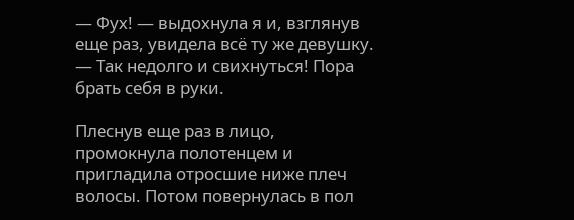— Фух! — выдохнула я и, взглянув еще раз, увидела всё ту же девушку. — Так недолго и свихнуться! Пора брать себя в руки.

Плеснув еще раз в лицо, промокнула полотенцем и пригладила отросшие ниже плеч волосы. Потом повернулась в пол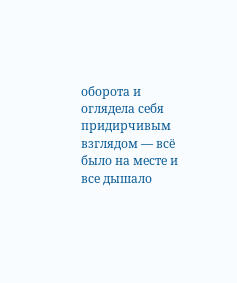оборота и оглядела себя придирчивым взглядом — всё было на месте и все дышало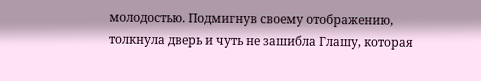молодостью. Подмигнув своему отображению, толкнула дверь и чуть не зашибла Глашу, которая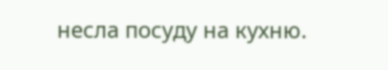несла посуду на кухню.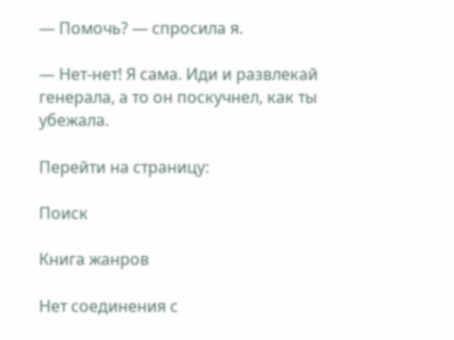— Помочь? — спросила я.

— Нет-нет! Я сама. Иди и развлекай генерала, а то он поскучнел, как ты убежала.

Перейти на страницу:

Поиск

Книга жанров

Нет соединения с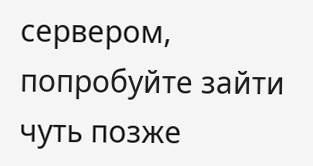сервером, попробуйте зайти чуть позже